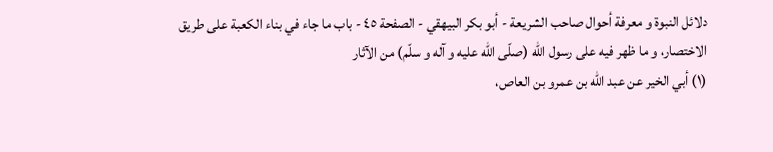دلائل النبوة و معرفة أحوال صاحب الشريعة - أبو بكر البيهقي - الصفحة ٤٥ - باب ما جاء في بناء الكعبة على طريق الاختصار، و ما ظهر فيه على رسول اللّه (صلّى اللّه عليه و آله و سلّم) من الآثار
(١) أبي الخير عن عبد اللّه بن عمرو بن العاص،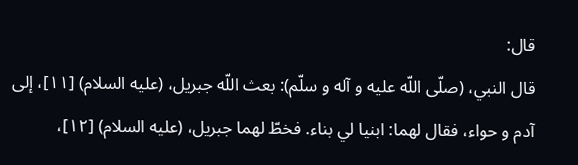قال:
قال النبي، (صلّى اللّه عليه و آله و سلّم): بعث اللّه جبريل، (عليه السلام) [١١]، إلى آدم و حواء، فقال لهما: ابنيا لي بناء. فخطّ لهما جبريل، (عليه السلام) [١٢]،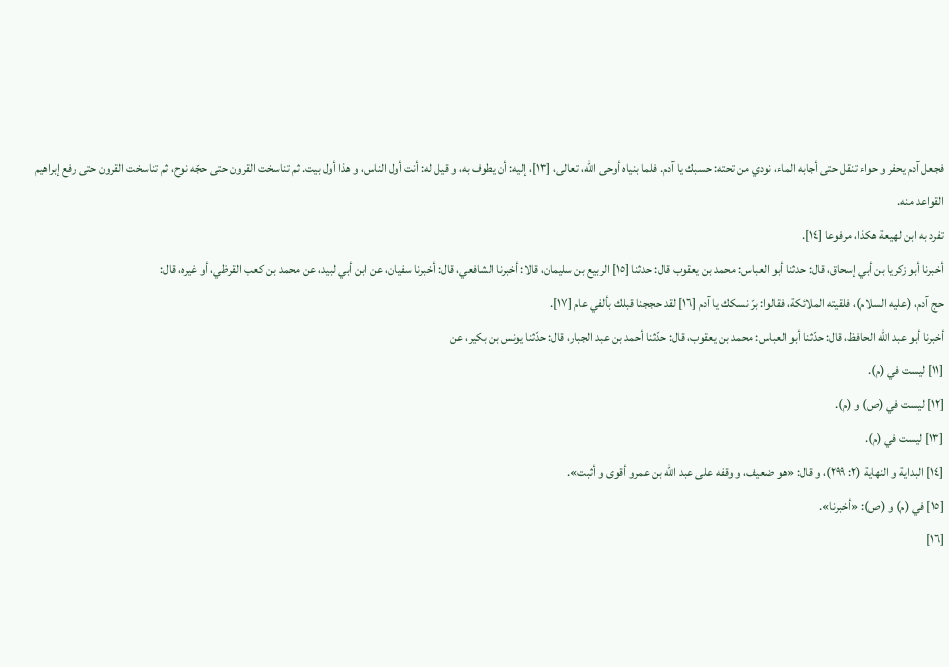فجعل آدم يحفر و حواء تنقل حتى أجابه الماء، نودي من تحته: حسبك يا آدم. فلما بنياه أوحى اللّه، تعالى، [١٣]، إليه: أن يطوف به، و قيل له: أنت أول الناس، و هذا أول بيت. ثم تناسخت القرون حتى حجّه نوح، ثم تناسخت القرون حتى رفع إبراهيم القواعد منه.
تفرد به ابن لهيعة هكذا، مرفوعا [١٤].
أخبرنا أبو زكريا بن أبي إسحاق، قال: حدثنا أبو العباس: محمد بن يعقوب قال: حدثنا [١٥] الربيع بن سليمان، قالا: أخبرنا الشافعي، قال: أخبرنا سفيان، عن ابن أبي لبيد، عن محمد بن كعب القرظي، أو غيره، قال:
حج آدم، (عليه السلام)، فلقيته الملائكة، فقالوا: برّ نسكك يا آدم [١٦] لقد حججنا قبلك بألفي عام [١٧].
أخبرنا أبو عبد اللّه الحافظ، قال: حدّثنا أبو العباس: محمد بن يعقوب، قال: حدّثنا أحمد بن عبد الجبار، قال: حدّثنا يونس بن بكير، عن
[١١] ليست في (م).
[١٢] ليست في (ص) و (م).
[١٣] ليست في (م).
[١٤] البداية و النهاية (٢: ٢٩٩)، و قال: «هو ضعيف، و وقفه على عبد اللّه بن عمرو أقوى و أثبت».
[١٥] في (م) و (ص): «أخبرنا».
[١٦]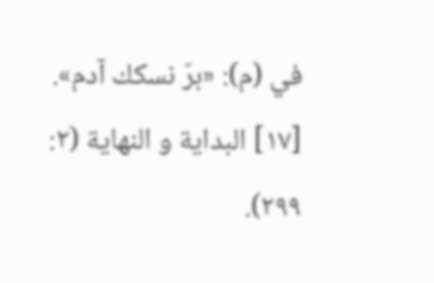في (م): «برّ نسكك آدم».
[١٧] البداية و النهاية (٢: ٢٩٩).